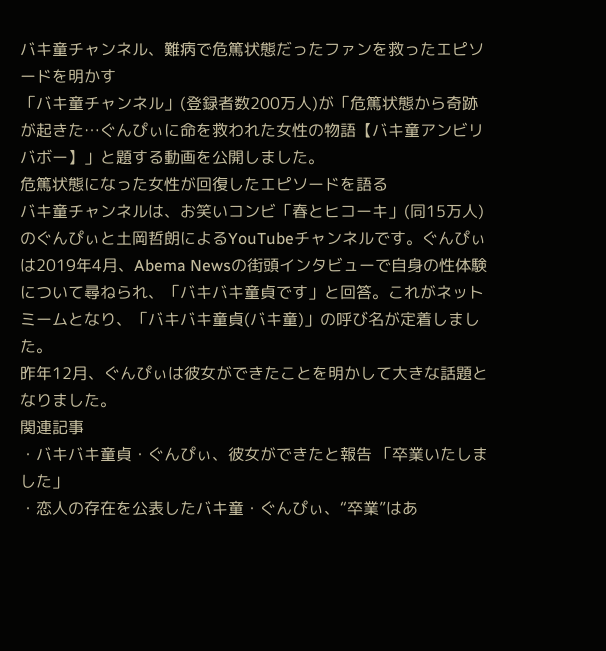バキ童チャンネル、難病で危篤状態だったファンを救ったエピソードを明かす
「バキ童チャンネル」(登録者数200万人)が「危篤状態から奇跡が起きた…ぐんぴぃに命を救われた女性の物語【バキ童アンビリバボー】」と題する動画を公開しました。
危篤状態になった女性が回復したエピソードを語る
バキ童チャンネルは、お笑いコンビ「春とヒコーキ」(同15万人)のぐんぴぃと土岡哲朗によるYouTubeチャンネルです。ぐんぴぃは2019年4月、Abema Newsの街頭インタビューで自身の性体験について尋ねられ、「バキバキ童貞です」と回答。これがネットミームとなり、「バキバキ童貞(バキ童)」の呼び名が定着しました。
昨年12月、ぐんぴぃは彼女ができたことを明かして大きな話題となりました。
関連記事
・バキバキ童貞・ぐんぴぃ、彼女ができたと報告 「卒業いたしました」
・恋人の存在を公表したバキ童・ぐんぴぃ、“卒業”はあ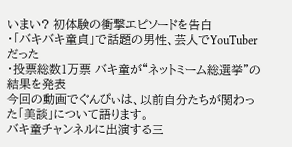いまい? 初体験の衝撃エピソードを告白
・「バキバキ童貞」で話題の男性、芸人でYouTuberだった
・投票総数1万票 バキ童が“ネットミーム総選挙”の結果を発表
今回の動画でぐんぴぃは、以前自分たちが関わった「美談」について語ります。
バキ童チャンネルに出演する三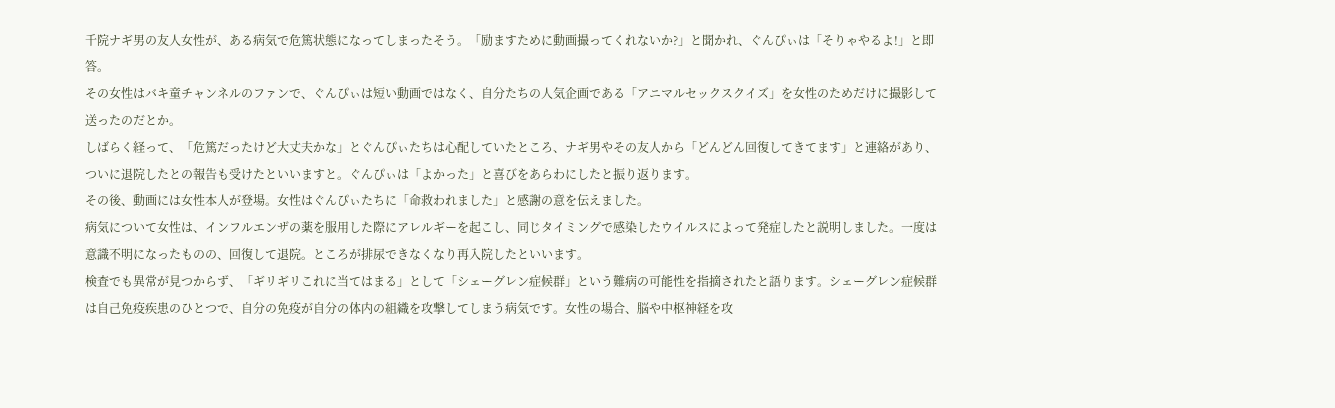千院ナギ男の友人女性が、ある病気で危篤状態になってしまったそう。「励ますために動画撮ってくれないか?」と聞かれ、ぐんぴぃは「そりゃやるよ!」と即答。
その女性はバキ童チャンネルのファンで、ぐんぴぃは短い動画ではなく、自分たちの人気企画である「アニマルセックスクイズ」を女性のためだけに撮影して送ったのだとか。
しばらく経って、「危篤だったけど大丈夫かな」とぐんぴぃたちは心配していたところ、ナギ男やその友人から「どんどん回復してきてます」と連絡があり、ついに退院したとの報告も受けたといいますと。ぐんぴぃは「よかった」と喜びをあらわにしたと振り返ります。
その後、動画には女性本人が登場。女性はぐんぴぃたちに「命救われました」と感謝の意を伝えました。
病気について女性は、インフルエンザの薬を服用した際にアレルギーを起こし、同じタイミングで感染したウイルスによって発症したと説明しました。一度は意識不明になったものの、回復して退院。ところが排尿できなくなり再入院したといいます。
検査でも異常が見つからず、「ギリギリこれに当てはまる」として「シェーグレン症候群」という難病の可能性を指摘されたと語ります。シェーグレン症候群は自己免疫疾患のひとつで、自分の免疫が自分の体内の組織を攻撃してしまう病気です。女性の場合、脳や中枢神経を攻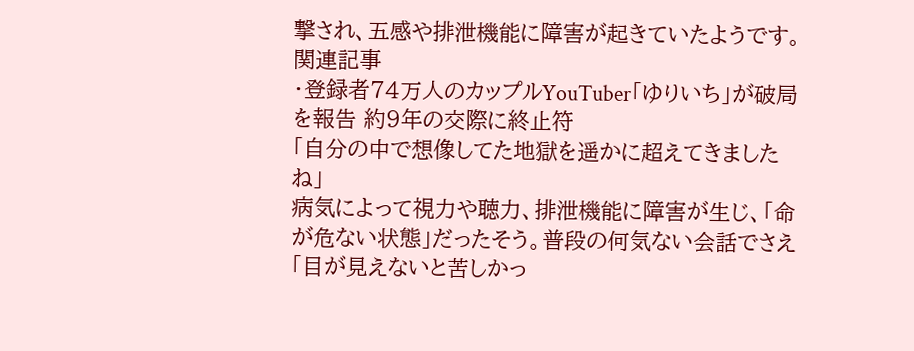撃され、五感や排泄機能に障害が起きていたようです。
関連記事
・登録者74万人のカップルYouTuber「ゆりいち」が破局を報告 約9年の交際に終止符
「自分の中で想像してた地獄を遥かに超えてきましたね」
病気によって視力や聴力、排泄機能に障害が生じ、「命が危ない状態」だったそう。普段の何気ない会話でさえ「目が見えないと苦しかっ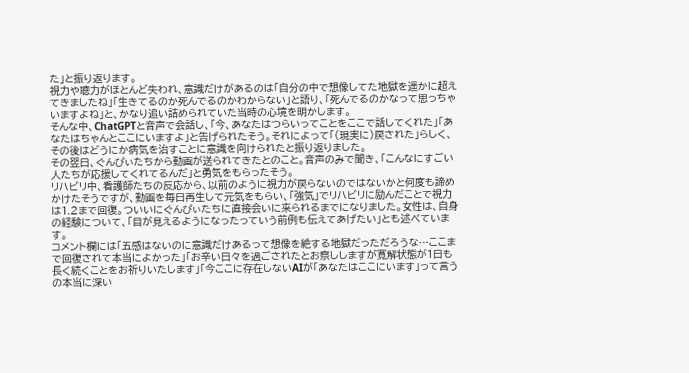た」と振り返ります。
視力や聴力がほとんど失われ、意識だけがあるのは「自分の中で想像してた地獄を遥かに超えてきましたね」「生きてるのか死んでるのかわからない」と語り、「死んでるのかなって思っちゃいますよね」と、かなり追い詰められていた当時の心境を明かします。
そんな中、ChatGPTと音声で会話し、「今、あなたはつらいってことをここで話してくれた」「あなたはちゃんとここにいますよ」と告げられたそう。それによって「(現実に)戻された」らしく、その後はどうにか病気を治すことに意識を向けられたと振り返りました。
その翌日、ぐんぴぃたちから動画が送られてきたとのこと。音声のみで聞き、「こんなにすごい人たちが応援してくれてるんだ」と勇気をもらったそう。
リハビリ中、看護師たちの反応から、以前のように視力が戻らないのではないかと何度も諦めかけたそうですが、動画を毎日再生して元気をもらい、「強気」でリハビリに励んだことで視力は1.2まで回復。ついいにぐんぴぃたちに直接会いに来られるまでになりました。女性は、自身の経験について、「目が見えるようになったっていう前例も伝えてあげたい」とも述べています。
コメント欄には「五感はないのに意識だけあるって想像を絶する地獄だっただろうな…ここまで回復されて本当によかった」「お辛い日々を過ごされたとお察ししますが寛解状態が1日も長く続くことをお祈りいたします」「今ここに存在しないAIが「あなたはここにいます」って言うの本当に深い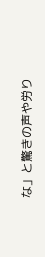な」と驚きの声や労り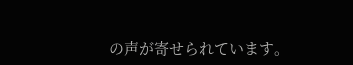の声が寄せられています。